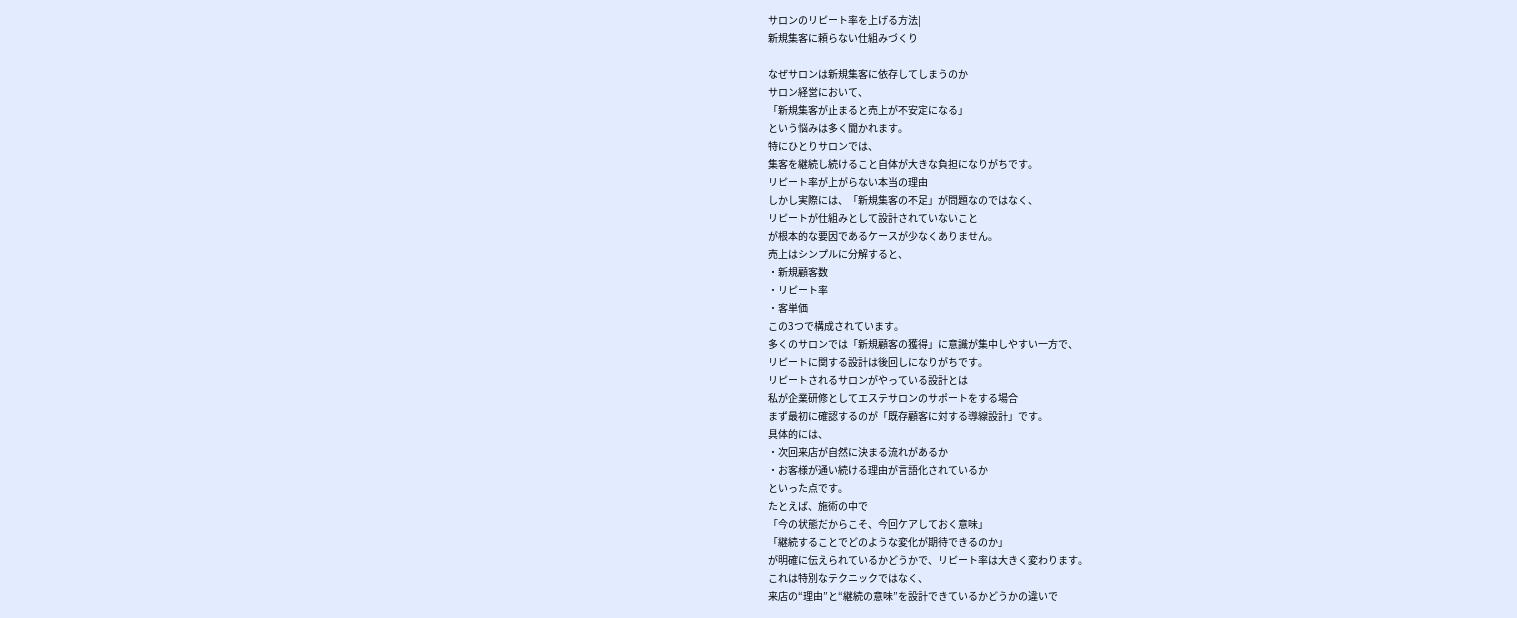サロンのリピート率を上げる方法|
新規集客に頼らない仕組みづくり

なぜサロンは新規集客に依存してしまうのか
サロン経営において、
「新規集客が止まると売上が不安定になる」
という悩みは多く聞かれます。
特にひとりサロンでは、
集客を継続し続けること自体が大きな負担になりがちです。
リピート率が上がらない本当の理由
しかし実際には、「新規集客の不足」が問題なのではなく、
リピートが仕組みとして設計されていないこと
が根本的な要因であるケースが少なくありません。
売上はシンプルに分解すると、
・新規顧客数
・リピート率
・客単価
この3つで構成されています。
多くのサロンでは「新規顧客の獲得」に意識が集中しやすい一方で、
リピートに関する設計は後回しになりがちです。
リピートされるサロンがやっている設計とは
私が企業研修としてエステサロンのサポートをする場合
まず最初に確認するのが「既存顧客に対する導線設計」です。
具体的には、
・次回来店が自然に決まる流れがあるか
・お客様が通い続ける理由が言語化されているか
といった点です。
たとえば、施術の中で
「今の状態だからこそ、今回ケアしておく意味」
「継続することでどのような変化が期待できるのか」
が明確に伝えられているかどうかで、リピート率は大きく変わります。
これは特別なテクニックではなく、
来店の“理由”と“継続の意味”を設計できているかどうかの違いで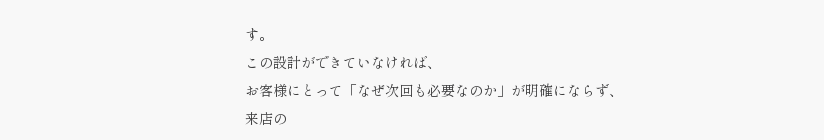す。
この設計ができていなければ、
お客様にとって「なぜ次回も必要なのか」が明確にならず、
来店の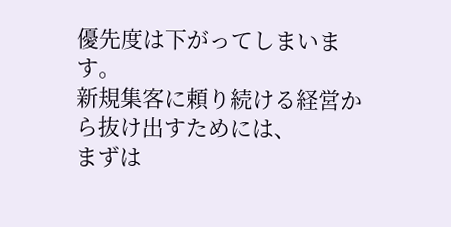優先度は下がってしまいます。
新規集客に頼り続ける経営から抜け出すためには、
まずは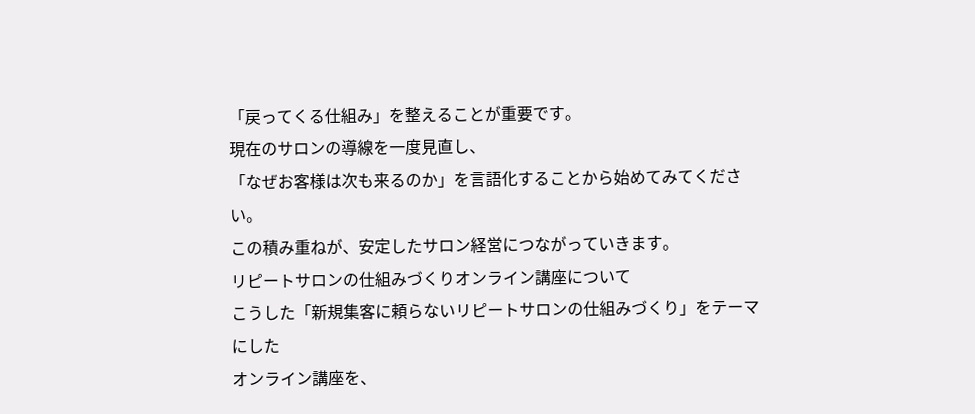「戻ってくる仕組み」を整えることが重要です。
現在のサロンの導線を一度見直し、
「なぜお客様は次も来るのか」を言語化することから始めてみてください。
この積み重ねが、安定したサロン経営につながっていきます。
リピートサロンの仕組みづくりオンライン講座について
こうした「新規集客に頼らないリピートサロンの仕組みづくり」をテーマにした
オンライン講座を、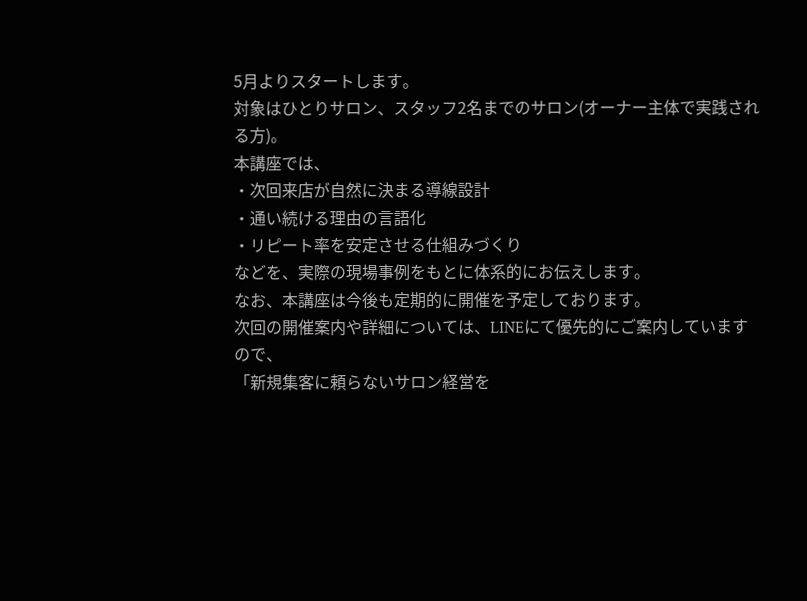5月よりスタートします。
対象はひとりサロン、スタッフ2名までのサロン(オーナー主体で実践される方)。
本講座では、
・次回来店が自然に決まる導線設計
・通い続ける理由の言語化
・リピート率を安定させる仕組みづくり
などを、実際の現場事例をもとに体系的にお伝えします。
なお、本講座は今後も定期的に開催を予定しております。
次回の開催案内や詳細については、LINEにて優先的にご案内していますので、
「新規集客に頼らないサロン経営を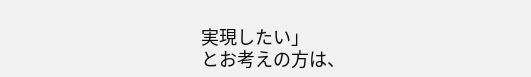実現したい」
とお考えの方は、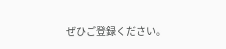ぜひご登録ください。